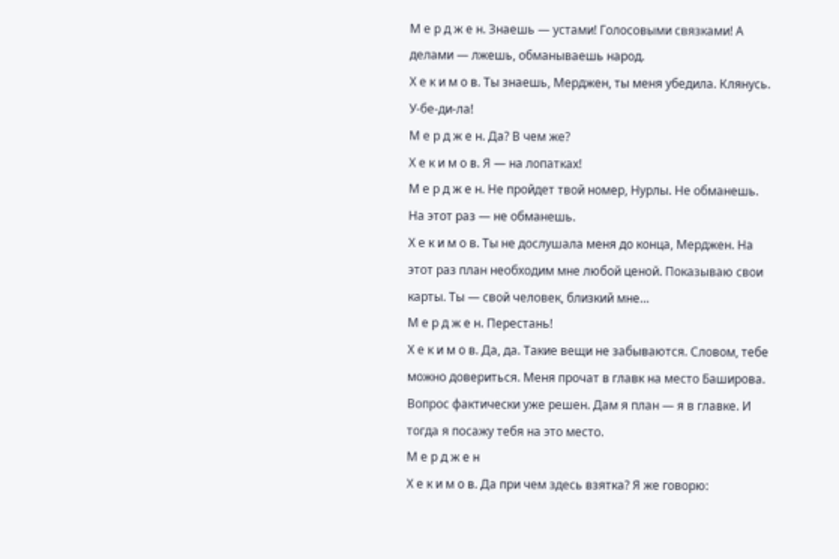М е р д ж е н. Знаешь — устами! Голосовыми связками! А делами — лжешь, обманываешь народ.
Х е к и м о в. Ты знаешь, Мерджен, ты меня убедила. Клянусь. У-бе-ди-ла!
М е р д ж е н. Да? В чем же?
Х е к и м о в. Я — на лопатках!
М е р д ж е н. Не пройдет твой номер, Нурлы. Не обманешь. На этот раз — не обманешь.
Х е к и м о в. Ты не дослушала меня до конца, Мерджен. На этот раз план необходим мне любой ценой. Показываю свои карты. Ты — свой человек, близкий мне…
М е р д ж е н. Перестань!
Х е к и м о в. Да, да. Такие вещи не забываются. Словом, тебе можно довериться. Меня прочат в главк на место Баширова. Вопрос фактически уже решен. Дам я план — я в главке. И тогда я посажу тебя на это место.
М е р д ж е н
Х е к и м о в. Да при чем здесь взятка? Я же говорю: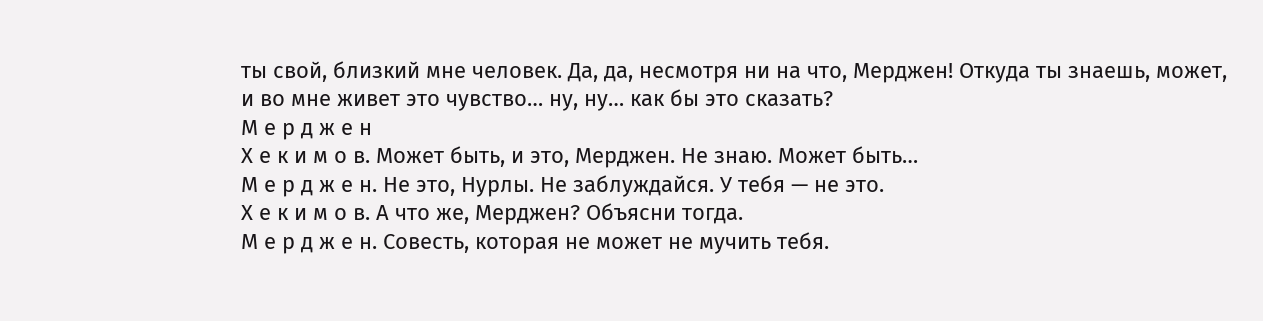ты свой, близкий мне человек. Да, да, несмотря ни на что, Мерджен! Откуда ты знаешь, может, и во мне живет это чувство… ну, ну… как бы это сказать?
М е р д ж е н
Х е к и м о в. Может быть, и это, Мерджен. Не знаю. Может быть…
М е р д ж е н. Не это, Нурлы. Не заблуждайся. У тебя — не это.
Х е к и м о в. А что же, Мерджен? Объясни тогда.
М е р д ж е н. Совесть, которая не может не мучить тебя.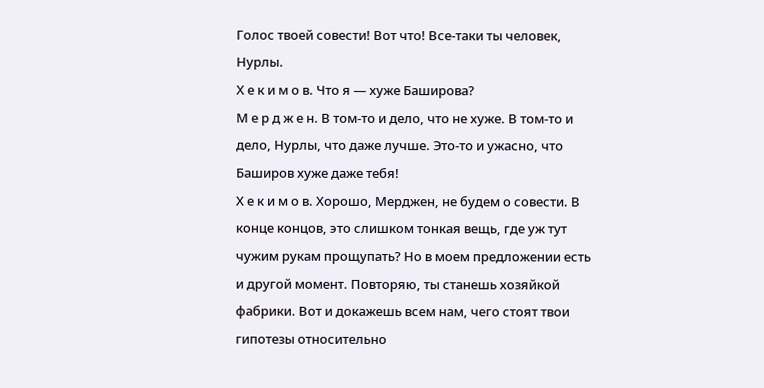Голос твоей совести! Вот что! Все-таки ты человек, Нурлы.
Х е к и м о в. Что я — хуже Баширова?
М е р д ж е н. В том-то и дело, что не хуже. В том-то и дело, Нурлы, что даже лучше. Это-то и ужасно, что Баширов хуже даже тебя!
Х е к и м о в. Хорошо, Мерджен, не будем о совести. В конце концов, это слишком тонкая вещь, где уж тут чужим рукам прощупать? Но в моем предложении есть и другой момент. Повторяю, ты станешь хозяйкой фабрики. Вот и докажешь всем нам, чего стоят твои гипотезы относительно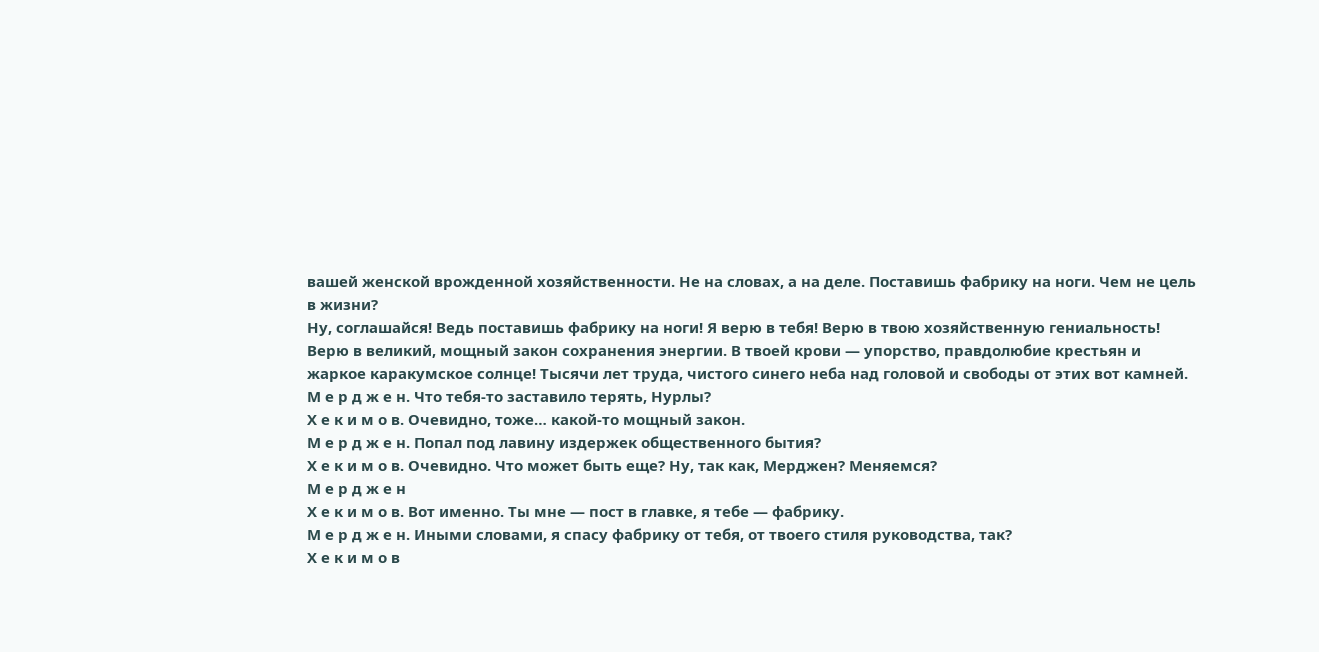вашей женской врожденной хозяйственности. Не на словах, а на деле. Поставишь фабрику на ноги. Чем не цель в жизни?
Ну, соглашайся! Ведь поставишь фабрику на ноги! Я верю в тебя! Верю в твою хозяйственную гениальность! Верю в великий, мощный закон сохранения энергии. В твоей крови — упорство, правдолюбие крестьян и жаркое каракумское солнце! Тысячи лет труда, чистого синего неба над головой и свободы от этих вот камней.
М е р д ж е н. Что тебя-то заставило терять, Нурлы?
Х е к и м о в. Очевидно, тоже… какой-то мощный закон.
М е р д ж е н. Попал под лавину издержек общественного бытия?
Х е к и м о в. Очевидно. Что может быть еще? Ну, так как, Мерджен? Меняемся?
М е р д ж е н
Х е к и м о в. Вот именно. Ты мне — пост в главке, я тебе — фабрику.
М е р д ж е н. Иными словами, я спасу фабрику от тебя, от твоего стиля руководства, так?
Х е к и м о в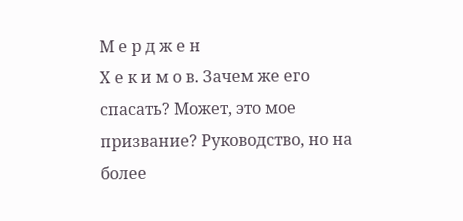М е р д ж е н
Х е к и м о в. Зачем же его спасать? Может, это мое призвание? Руководство, но на более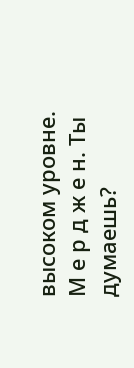высоком уровне.
М е р д ж е н. Ты думаешь?